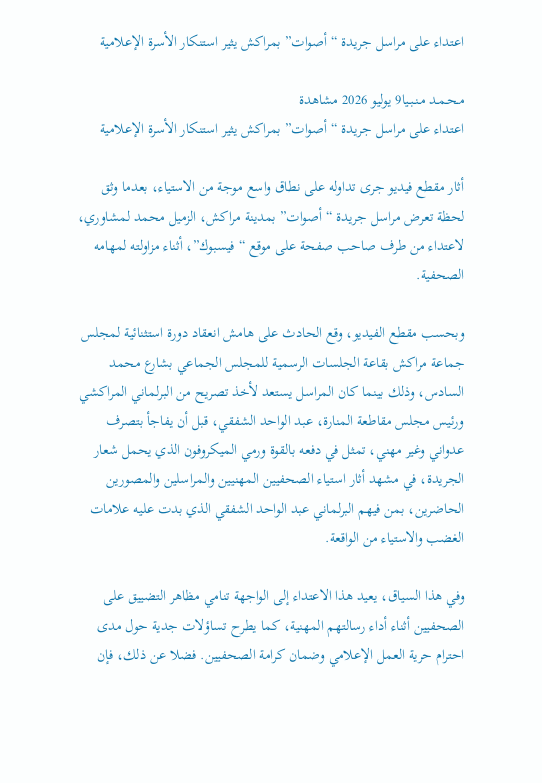اعتداء على مراسل جريدة “أصوات” بمراكش يثير استنكار الأسرة الإعلامية

مـحـمـد مـنـبـيا9 يوليو 2026 مشاهدة
اعتداء على مراسل جريدة “أصوات” بمراكش يثير استنكار الأسرة الإعلامية

أثار مقطع فيديو جرى تداوله على نطاق واسع موجة من الاستياء، بعدما وثق لحظة تعرض مراسل جريدة “أصوات” بمدينة مراكش، الزميل محمد لمشاوري، لاعتداء من طرف صاحب صفحة على موقع “فيسبوك”، أثناء مزاولته لمهامه الصحفية.

وبحسب مقطع الفيديو، وقع الحادث على هامش انعقاد دورة استثنائية لمجلس جماعة مراكش بقاعة الجلسات الرسمية للمجلس الجماعي بشارع محمد السادس، وذلك بينما كان المراسل يستعد لأخذ تصريح من البرلماني المراكشي ورئيس مجلس مقاطعة المنارة، عبد الواحد الشفقي، قبل أن يفاجأ بتصرف عدواني وغير مهني، تمثل في دفعه بالقوة ورمي الميكروفون الذي يحمل شعار الجريدة، في مشهد أثار استياء الصحفيين المهنيين والمراسلين والمصورين الحاضرين، بمن فيهم البرلماني عبد الواحد الشفقي الذي بدت عليه علامات الغضب والاستياء من الواقعة.

وفي هذا السياق، يعيد هذا الاعتداء إلى الواجهة تنامي مظاهر التضييق على الصحفيين أثناء أداء رسالتهم المهنية، كما يطرح تساؤلات جدية حول مدى احترام حرية العمل الإعلامي وضمان كرامة الصحفيين. فضلا عن ذلك، فإن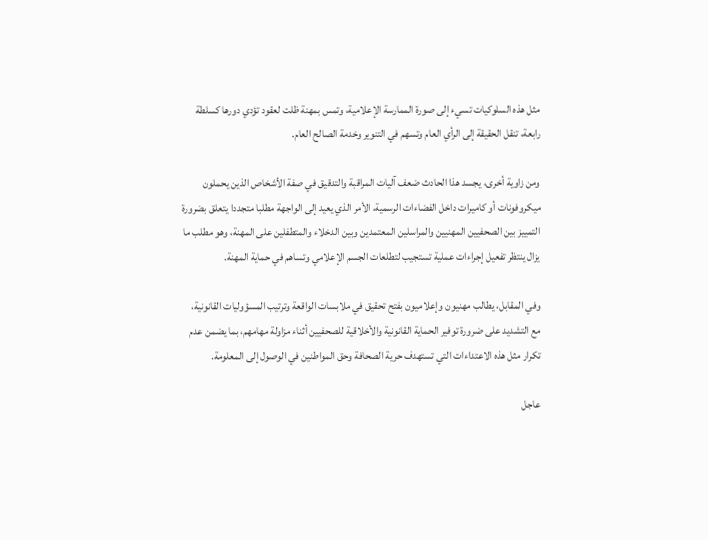مثل هذه السلوكيات تسيء إلى صورة الممارسة الإعلامية، وتمس بمهنة ظلت لعقود تؤدي دورها كسلطة رابعة، تنقل الحقيقة إلى الرأي العام وتسهم في التنوير وخدمة الصالح العام.

ومن زاوية أخرى، يجسد هذا الحادث ضعف آليات المراقبة والتدقيق في صفة الأشخاص الذين يحملون ميكروفونات أو كاميرات داخل الفضاءات الرسمية، الأمر الذي يعيد إلى الواجهة مطلبا متجددا يتعلق بضرورة التمييز بين الصحفيين المهنيين والمراسلين المعتمدين وبين الدخلاء والمتطفلين على المهنة، وهو مطلب ما يزال ينتظر تفعيل إجراءات عملية تستجيب لتطلعات الجسم الإعلامي وتساهم في حماية المهنة.

وفي المقابل، يطالب مهنيون وإعلاميون بفتح تحقيق في ملابسات الواقعة وترتيب المسؤوليات القانونية، مع التشديد على ضرورة توفير الحماية القانونية والأخلاقية للصحفيين أثناء مزاولة مهامهم، بما يضمن عدم تكرار مثل هذه الاعتداءات التي تستهدف حرية الصحافة وحق المواطنين في الوصول إلى المعلومة.

عاجل